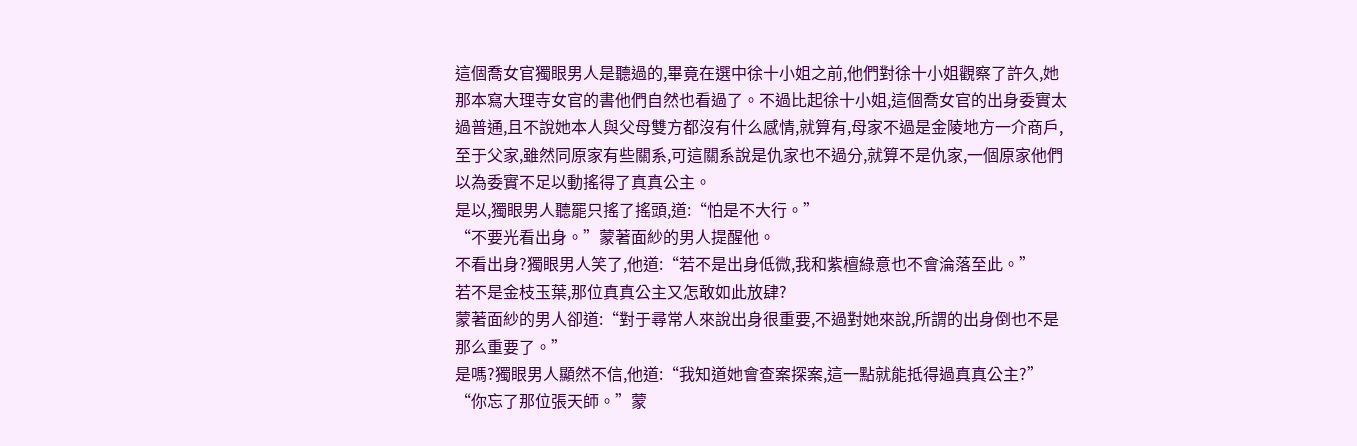這個喬女官獨眼男人是聽過的,畢竟在選中徐十小姐之前,他們對徐十小姐觀察了許久,她那本寫大理寺女官的書他們自然也看過了。不過比起徐十小姐,這個喬女官的出身委實太過普通,且不說她本人與父母雙方都沒有什么感情,就算有,母家不過是金陵地方一介商戶,至于父家,雖然同原家有些關系,可這關系說是仇家也不過分,就算不是仇家,一個原家他們以為委實不足以動搖得了真真公主。
是以,獨眼男人聽罷只搖了搖頭,道:“怕是不大行。”
“不要光看出身。”蒙著面紗的男人提醒他。
不看出身?獨眼男人笑了,他道:“若不是出身低微,我和紫檀綠意也不會淪落至此。”
若不是金枝玉葉,那位真真公主又怎敢如此放肆?
蒙著面紗的男人卻道:“對于尋常人來說出身很重要,不過對她來說,所謂的出身倒也不是那么重要了。”
是嗎?獨眼男人顯然不信,他道:“我知道她會查案探案,這一點就能抵得過真真公主?”
“你忘了那位張天師。”蒙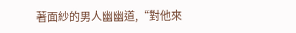著面紗的男人幽幽道,“對他來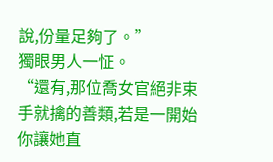說,份量足夠了。”
獨眼男人一怔。
“還有,那位喬女官絕非束手就擒的善類,若是一開始你讓她直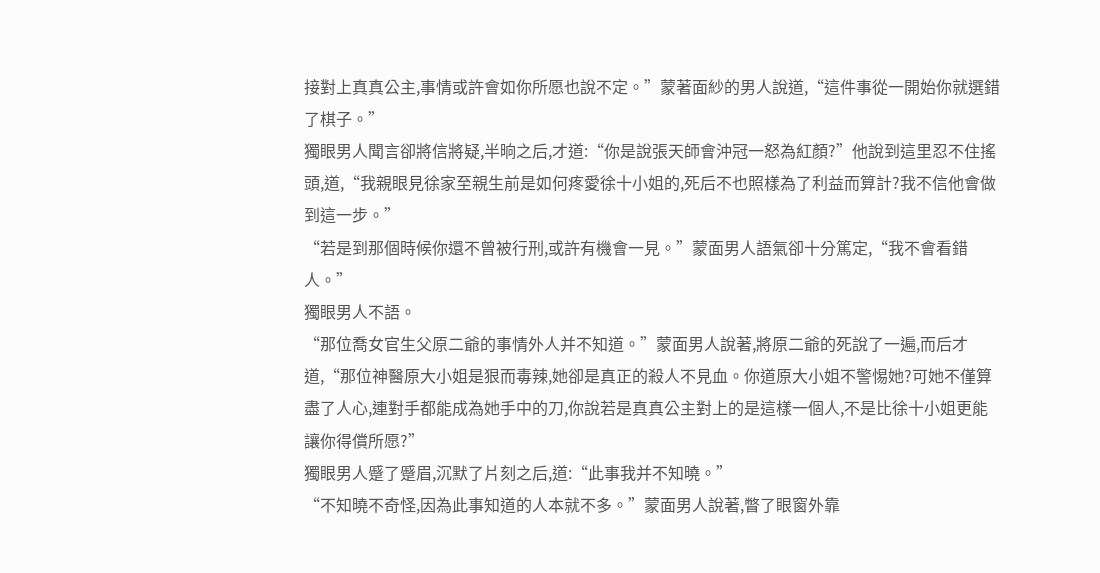接對上真真公主,事情或許會如你所愿也說不定。”蒙著面紗的男人說道,“這件事從一開始你就選錯了棋子。”
獨眼男人聞言卻將信將疑,半晌之后,才道:“你是說張天師會沖冠一怒為紅顏?”他說到這里忍不住搖頭,道,“我親眼見徐家至親生前是如何疼愛徐十小姐的,死后不也照樣為了利益而算計?我不信他會做到這一步。”
“若是到那個時候你還不曾被行刑,或許有機會一見。”蒙面男人語氣卻十分篤定,“我不會看錯人。”
獨眼男人不語。
“那位喬女官生父原二爺的事情外人并不知道。”蒙面男人說著,將原二爺的死說了一遍,而后才道,“那位神醫原大小姐是狠而毒辣,她卻是真正的殺人不見血。你道原大小姐不警惕她?可她不僅算盡了人心,連對手都能成為她手中的刀,你說若是真真公主對上的是這樣一個人,不是比徐十小姐更能讓你得償所愿?”
獨眼男人蹙了蹙眉,沉默了片刻之后,道:“此事我并不知曉。”
“不知曉不奇怪,因為此事知道的人本就不多。”蒙面男人說著,瞥了眼窗外靠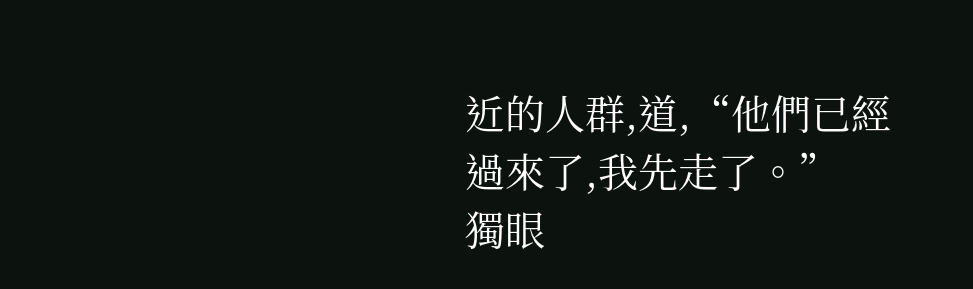近的人群,道,“他們已經過來了,我先走了。”
獨眼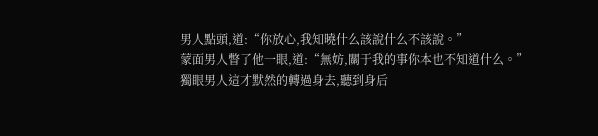男人點頭,道:“你放心,我知曉什么該說什么不該說。”
蒙面男人瞥了他一眼,道:“無妨,關于我的事你本也不知道什么。”
獨眼男人這才默然的轉過身去,聽到身后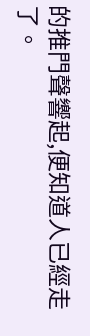的推門聲響起,便知道人已經走了。